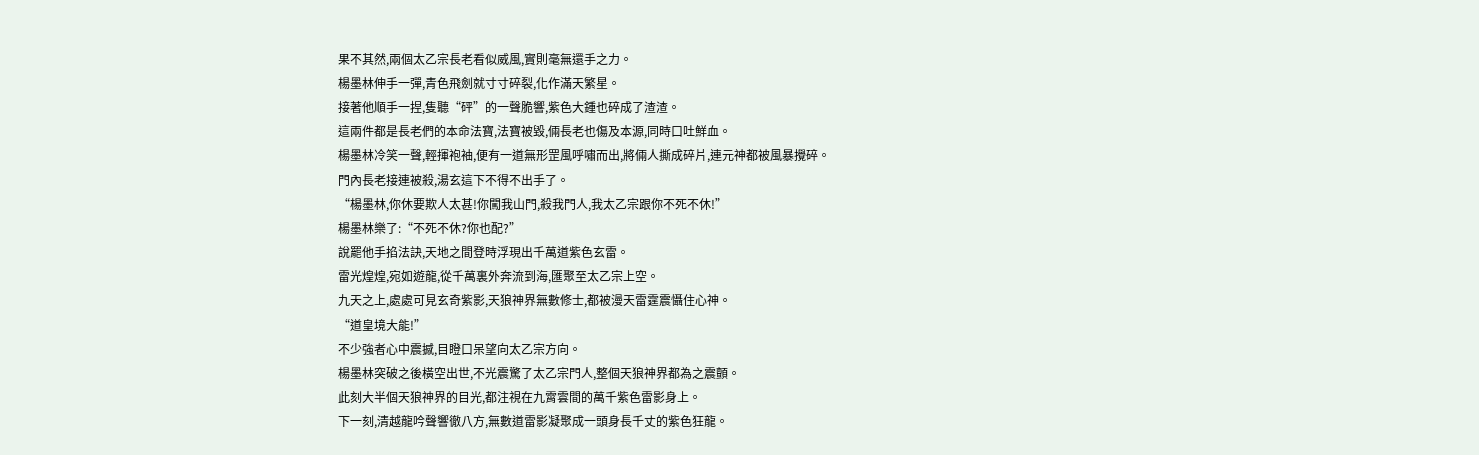果不其然,兩個太乙宗長老看似威風,實則毫無還手之力。
楊墨林伸手一彈,青色飛劍就寸寸碎裂,化作滿天繁星。
接著他順手一捏,隻聽“砰”的一聲脆響,紫色大鍾也碎成了渣渣。
這兩件都是長老們的本命法寶,法寶被毀,倆長老也傷及本源,同時口吐鮮血。
楊墨林冷笑一聲,輕揮袍袖,便有一道無形罡風呼嘯而出,將倆人撕成碎片,連元神都被風暴攪碎。
門內長老接連被殺,湯玄這下不得不出手了。
“楊墨林,你休要欺人太甚!你闖我山門,殺我門人,我太乙宗跟你不死不休!”
楊墨林樂了:“不死不休?你也配?”
說罷他手掐法訣,天地之間登時浮現出千萬道紫色玄雷。
雷光煌煌,宛如遊龍,從千萬裏外奔流到海,匯聚至太乙宗上空。
九天之上,處處可見玄奇紫影,天狼神界無數修士,都被漫天雷霆震懾住心神。
“道皇境大能!”
不少強者心中震撼,目瞪口呆望向太乙宗方向。
楊墨林突破之後橫空出世,不光震驚了太乙宗門人,整個天狼神界都為之震顫。
此刻大半個天狼神界的目光,都注視在九霄雲間的萬千紫色雷影身上。
下一刻,清越龍吟聲響徹八方,無數道雷影凝聚成一頭身長千丈的紫色狂龍。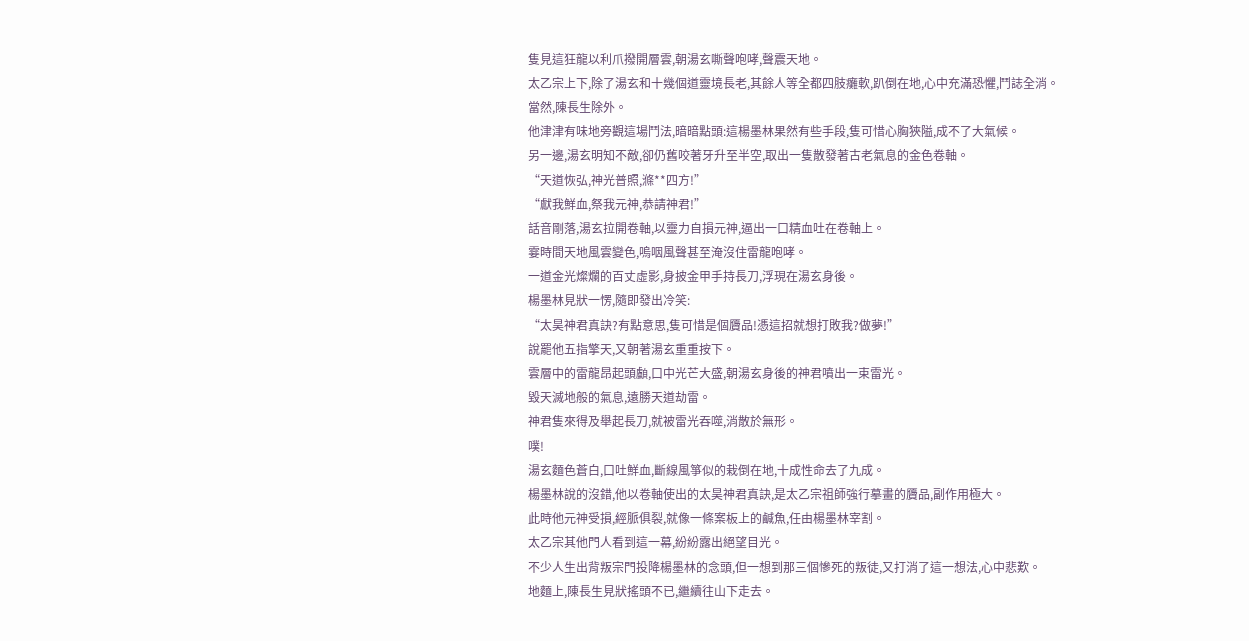隻見這狂龍以利爪撥開層雲,朝湯玄嘶聲咆哮,聲震天地。
太乙宗上下,除了湯玄和十幾個道靈境長老,其餘人等全都四肢癱軟,趴倒在地,心中充滿恐懼,鬥誌全消。
當然,陳長生除外。
他津津有味地旁觀這場鬥法,暗暗點頭:這楊墨林果然有些手段,隻可惜心胸狹隘,成不了大氣候。
另一邊,湯玄明知不敵,卻仍舊咬著牙升至半空,取出一隻散發著古老氣息的金色卷軸。
“天道恢弘,神光普照,滌**四方!”
“獻我鮮血,祭我元神,恭請神君!”
話音剛落,湯玄拉開卷軸,以靈力自損元神,逼出一口精血吐在卷軸上。
霎時間天地風雲變色,嗚咽風聲甚至淹沒住雷龍咆哮。
一道金光燦爛的百丈虛影,身披金甲手持長刀,浮現在湯玄身後。
楊墨林見狀一愣,隨即發出冷笑:
“太昊神君真訣?有點意思,隻可惜是個贗品!憑這招就想打敗我?做夢!”
說罷他五指擎天,又朝著湯玄重重按下。
雲層中的雷龍昂起頭顱,口中光芒大盛,朝湯玄身後的神君噴出一束雷光。
毀天滅地般的氣息,遠勝天道劫雷。
神君隻來得及舉起長刀,就被雷光吞噬,消散於無形。
噗!
湯玄麵色蒼白,口吐鮮血,斷線風箏似的栽倒在地,十成性命去了九成。
楊墨林說的沒錯,他以卷軸使出的太昊神君真訣,是太乙宗祖師強行摹畫的贗品,副作用極大。
此時他元神受損,經脈俱裂,就像一條案板上的鹹魚,任由楊墨林宰割。
太乙宗其他門人看到這一幕,紛紛露出絕望目光。
不少人生出背叛宗門投降楊墨林的念頭,但一想到那三個慘死的叛徒,又打消了這一想法,心中悲歎。
地麵上,陳長生見狀搖頭不已,繼續往山下走去。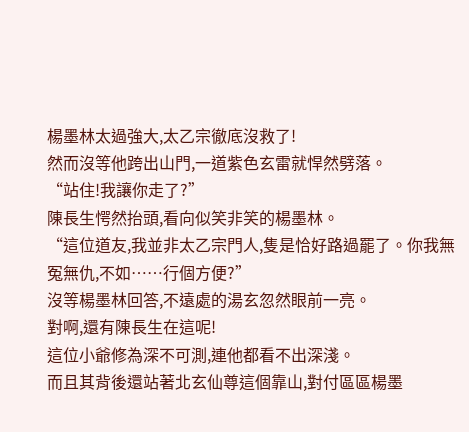楊墨林太過強大,太乙宗徹底沒救了!
然而沒等他跨出山門,一道紫色玄雷就悍然劈落。
“站住!我讓你走了?”
陳長生愕然抬頭,看向似笑非笑的楊墨林。
“這位道友,我並非太乙宗門人,隻是恰好路過罷了。你我無冤無仇,不如……行個方便?”
沒等楊墨林回答,不遠處的湯玄忽然眼前一亮。
對啊,還有陳長生在這呢!
這位小爺修為深不可測,連他都看不出深淺。
而且其背後還站著北玄仙尊這個靠山,對付區區楊墨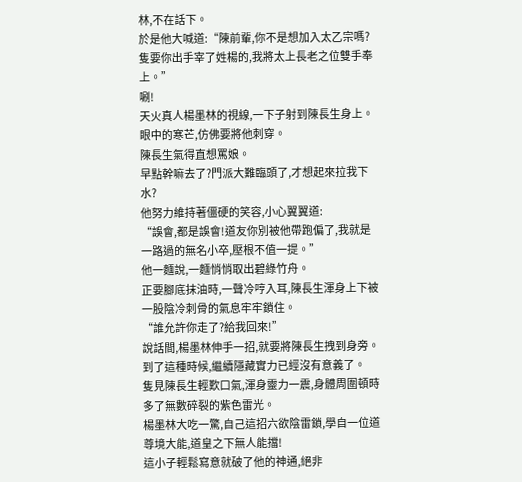林,不在話下。
於是他大喊道:“陳前輩,你不是想加入太乙宗嗎?隻要你出手宰了姓楊的,我將太上長老之位雙手奉上。”
唰!
天火真人楊墨林的視線,一下子射到陳長生身上。
眼中的寒芒,仿佛要將他刺穿。
陳長生氣得直想罵娘。
早點幹嘛去了?門派大難臨頭了,才想起來拉我下水?
他努力維持著僵硬的笑容,小心翼翼道:
“誤會,都是誤會!道友你別被他帶跑偏了,我就是一路過的無名小卒,壓根不值一提。”
他一麵說,一麵悄悄取出碧綠竹舟。
正要腳底抹油時,一聲冷哼入耳,陳長生渾身上下被一股陰冷刺骨的氣息牢牢鎖住。
“誰允許你走了?給我回來!”
說話間,楊墨林伸手一招,就要將陳長生拽到身旁。
到了這種時候,繼續隱藏實力已經沒有意義了。
隻見陳長生輕歎口氣,渾身靈力一震,身體周圍頓時多了無數碎裂的紫色雷光。
楊墨林大吃一驚,自己這招六欲陰雷鎖,學自一位道尊境大能,道皇之下無人能擋!
這小子輕鬆寫意就破了他的神通,絕非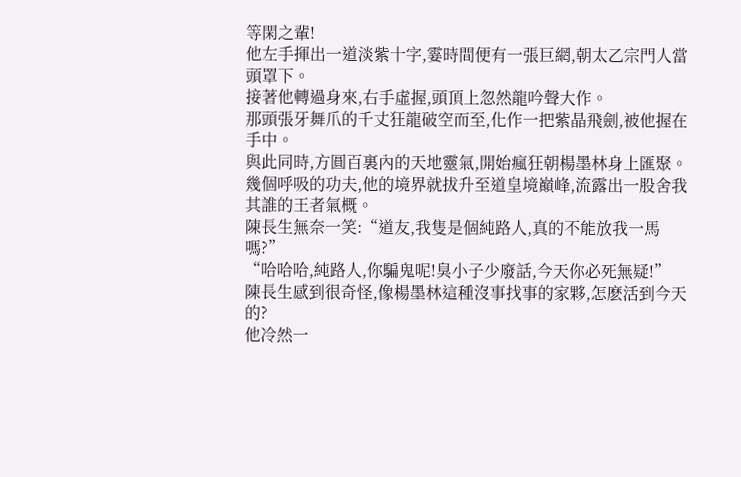等閑之輩!
他左手揮出一道淡紫十字,霎時間便有一張巨網,朝太乙宗門人當頭罩下。
接著他轉過身來,右手虛握,頭頂上忽然龍吟聲大作。
那頭張牙舞爪的千丈狂龍破空而至,化作一把紫晶飛劍,被他握在手中。
與此同時,方圓百裏內的天地靈氣,開始瘋狂朝楊墨林身上匯聚。
幾個呼吸的功夫,他的境界就拔升至道皇境巔峰,流露出一股舍我其誰的王者氣概。
陳長生無奈一笑:“道友,我隻是個純路人,真的不能放我一馬嗎?”
“哈哈哈,純路人,你騙鬼呢!臭小子少廢話,今天你必死無疑!”
陳長生感到很奇怪,像楊墨林這種沒事找事的家夥,怎麽活到今天的?
他冷然一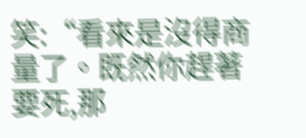笑:“看來是沒得商量了。既然你趕著要死,那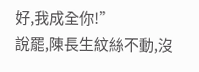好,我成全你!”
說罷,陳長生紋絲不動,沒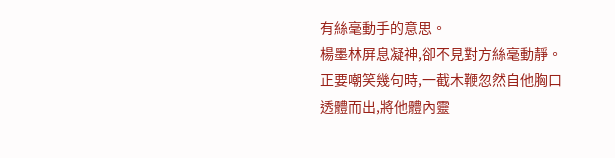有絲毫動手的意思。
楊墨林屏息凝神,卻不見對方絲毫動靜。
正要嘲笑幾句時,一截木鞭忽然自他胸口透體而出,將他體內靈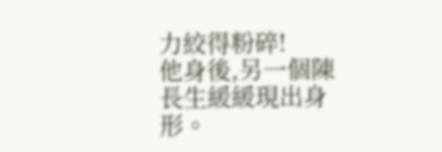力絞得粉碎!
他身後,另一個陳長生緩緩現出身形。